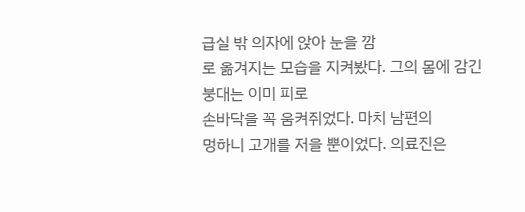급실 밖 의자에 앉아 눈을 깜
로 옮겨지는 모습을 지켜봤다. 그의 몸에 감긴 붕대는 이미 피로
손바닥을 꼭 움켜쥐었다. 마치 남편의
멍하니 고개를 저을 뿐이었다. 의료진은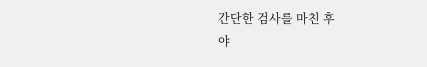간단한 검사를 마친 후
야